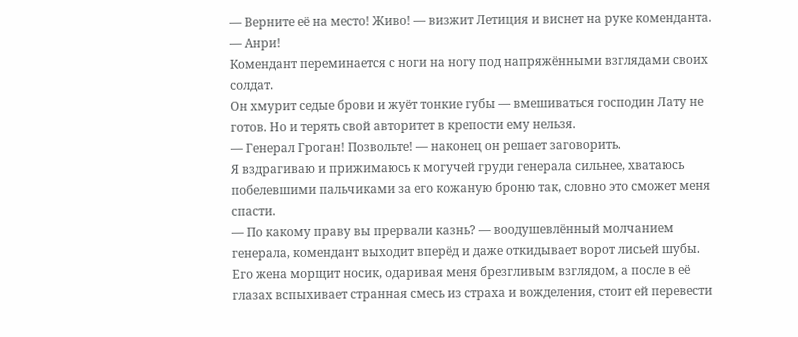— Верните её на место! Живо! — визжит Летиция и виснет на руке коменданта. — Анри!
Комендант переминается с ноги на ногу под напряжёнными взглядами своих солдат.
Он хмурит седые брови и жуёт тонкие губы — вмешиваться господин Лату не готов. Но и терять свой авторитет в крепости ему нельзя.
— Генерал Гроган! Позвольте! — наконец он решает заговорить.
Я вздрагиваю и прижимаюсь к могучей груди генерала сильнее, хватаюсь побелевшими пальчиками за его кожаную броню так, словно это сможет меня спасти.
— По какому праву вы прервали казнь? — воодушевлённый молчанием генерала, комендант выходит вперёд и даже откидывает ворот лисьей шубы.
Его жена морщит носик, одаривая меня брезгливым взглядом, а после в её глазах вспыхивает странная смесь из страха и вожделения, стоит ей перевести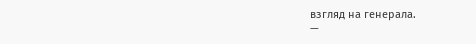взгляд на генерала.
—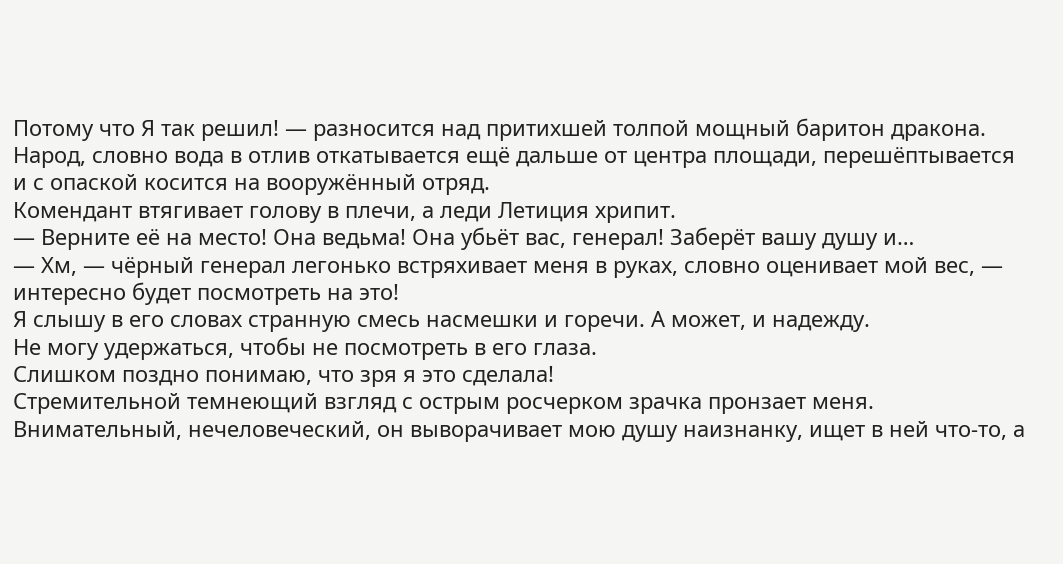Потому что Я так решил! — разносится над притихшей толпой мощный баритон дракона.
Народ, словно вода в отлив откатывается ещё дальше от центра площади, перешёптывается и с опаской косится на вооружённый отряд.
Комендант втягивает голову в плечи, а леди Летиция хрипит.
— Верните её на место! Она ведьма! Она убьёт вас, генерал! Заберёт вашу душу и…
— Хм, — чёрный генерал легонько встряхивает меня в руках, словно оценивает мой вес, — интересно будет посмотреть на это!
Я слышу в его словах странную смесь насмешки и горечи. А может, и надежду.
Не могу удержаться, чтобы не посмотреть в его глаза.
Слишком поздно понимаю, что зря я это сделала!
Стремительной темнеющий взгляд с острым росчерком зрачка пронзает меня. Внимательный, нечеловеческий, он выворачивает мою душу наизнанку, ищет в ней что-то, а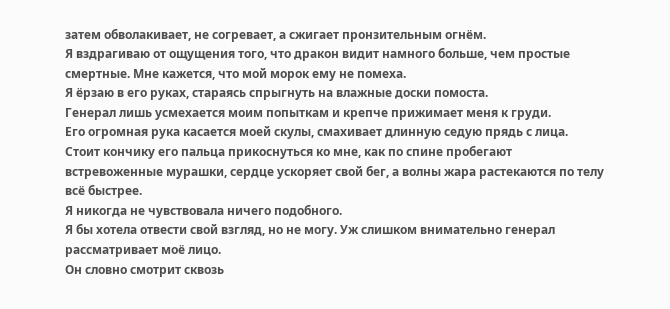затем обволакивает, не согревает, а сжигает пронзительным огнём.
Я вздрагиваю от ощущения того, что дракон видит намного больше, чем простые смертные. Мне кажется, что мой морок ему не помеха.
Я ёрзаю в его руках, стараясь спрыгнуть на влажные доски помоста.
Генерал лишь усмехается моим попыткам и крепче прижимает меня к груди.
Его огромная рука касается моей скулы, смахивает длинную седую прядь с лица. Стоит кончику его пальца прикоснуться ко мне, как по спине пробегают встревоженные мурашки, сердце ускоряет свой бег, а волны жара растекаются по телу всё быстрее.
Я никогда не чувствовала ничего подобного.
Я бы хотела отвести свой взгляд, но не могу. Уж слишком внимательно генерал рассматривает моё лицо.
Он словно смотрит сквозь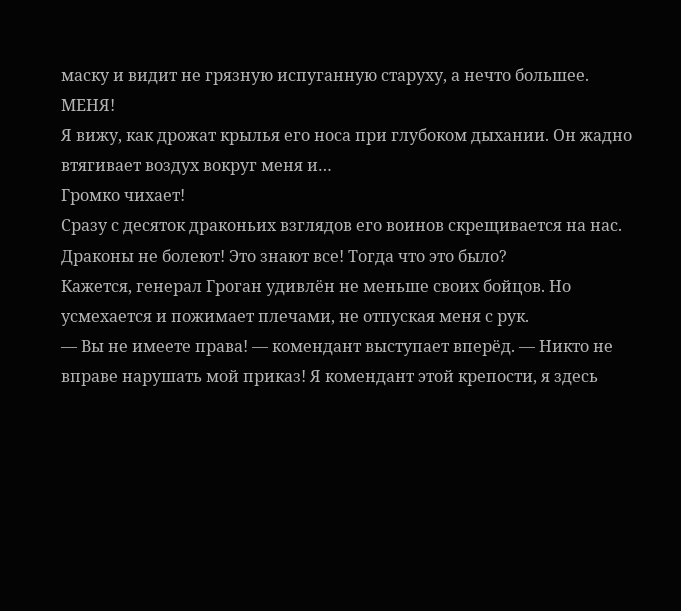маску и видит не грязную испуганную старуху, а нечто большее. МЕНЯ!
Я вижу, как дрожат крылья его носа при глубоком дыхании. Он жадно втягивает воздух вокруг меня и…
Громко чихает!
Сразу с десяток драконьих взглядов его воинов скрещивается на нас.
Драконы не болеют! Это знают все! Тогда что это было?
Кажется, генерал Гроган удивлён не меньше своих бойцов. Но усмехается и пожимает плечами, не отпуская меня с рук.
— Вы не имеете права! — комендант выступает вперёд. — Никто не вправе нарушать мой приказ! Я комендант этой крепости, я здесь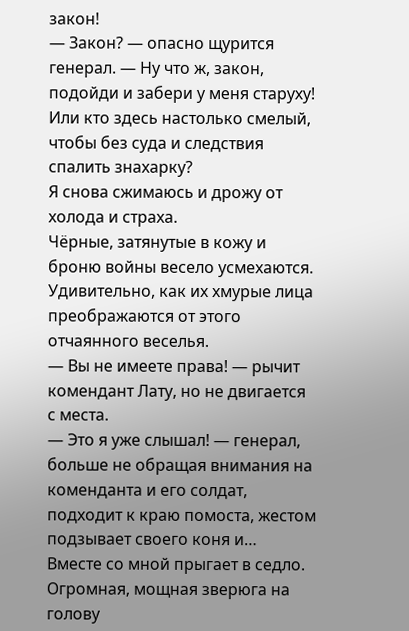закон!
— Закон? — опасно щурится генерал. — Ну что ж, закон, подойди и забери у меня старуху! Или кто здесь настолько смелый, чтобы без суда и следствия спалить знахарку?
Я снова сжимаюсь и дрожу от холода и страха.
Чёрные, затянутые в кожу и броню войны весело усмехаются. Удивительно, как их хмурые лица преображаются от этого отчаянного веселья.
— Вы не имеете права! — рычит комендант Лату, но не двигается с места.
— Это я уже слышал! — генерал, больше не обращая внимания на коменданта и его солдат, подходит к краю помоста, жестом подзывает своего коня и…
Вместе со мной прыгает в седло.
Огромная, мощная зверюга на голову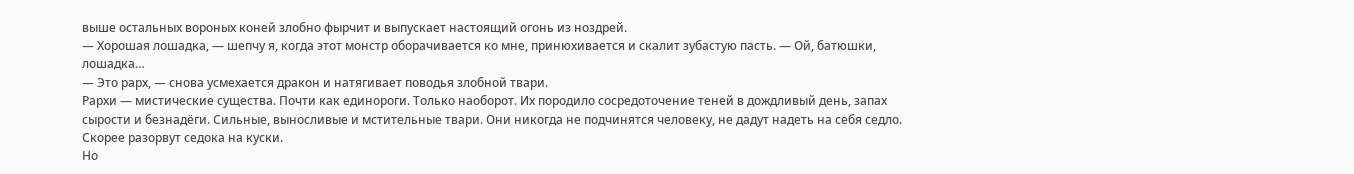выше остальных вороных коней злобно фырчит и выпускает настоящий огонь из ноздрей.
— Хорошая лошадка, — шепчу я, когда этот монстр оборачивается ко мне, принюхивается и скалит зубастую пасть. — Ой, батюшки, лошадка…
— Это рарх, — снова усмехается дракон и натягивает поводья злобной твари.
Рархи — мистические существа. Почти как единороги. Только наоборот. Их породило сосредоточение теней в дождливый день, запах сырости и безнадёги. Сильные, выносливые и мстительные твари. Они никогда не подчинятся человеку, не дадут надеть на себя седло. Скорее разорвут седока на куски.
Но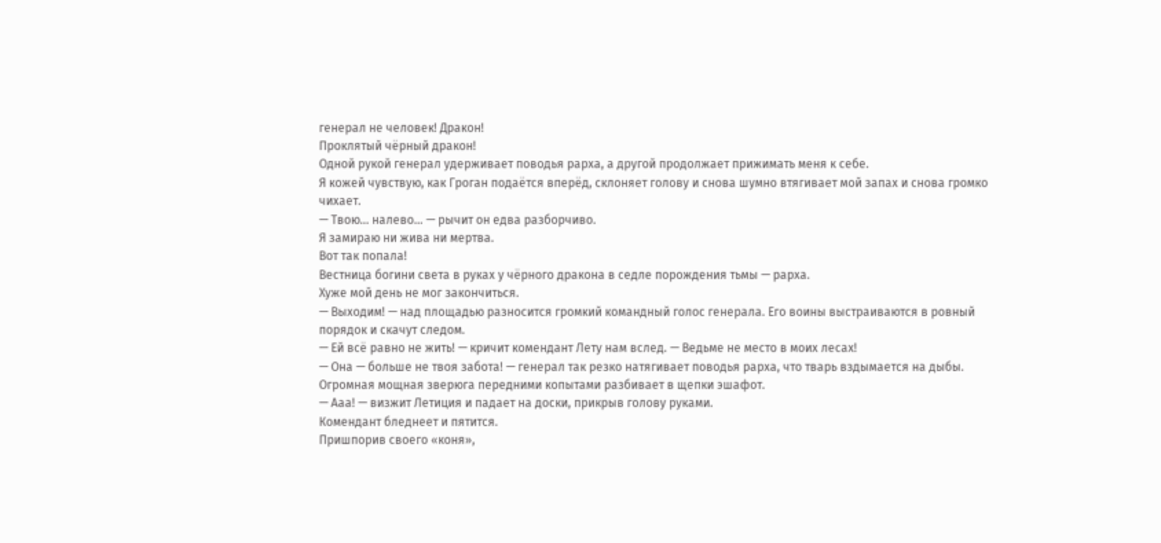генерал не человек! Дракон!
Проклятый чёрный дракон!
Одной рукой генерал удерживает поводья рарха, а другой продолжает прижимать меня к себе.
Я кожей чувствую, как Гроган подаётся вперёд, склоняет голову и снова шумно втягивает мой запах и снова громко чихает.
— Твою… налево… — рычит он едва разборчиво.
Я замираю ни жива ни мертва.
Вот так попала!
Вестница богини света в руках у чёрного дракона в седле порождения тьмы — рарха.
Хуже мой день не мог закончиться.
— Выходим! — над площадью разносится громкий командный голос генерала. Его воины выстраиваются в ровный порядок и скачут следом.
— Ей всё равно не жить! — кричит комендант Лету нам вслед. — Ведьме не место в моих лесах!
— Она — больше не твоя забота! — генерал так резко натягивает поводья рарха, что тварь вздымается на дыбы.
Огромная мощная зверюга передними копытами разбивает в щепки эшафот.
— Ааа! — визжит Летиция и падает на доски, прикрыв голову руками.
Комендант бледнеет и пятится.
Пришпорив своего «коня»,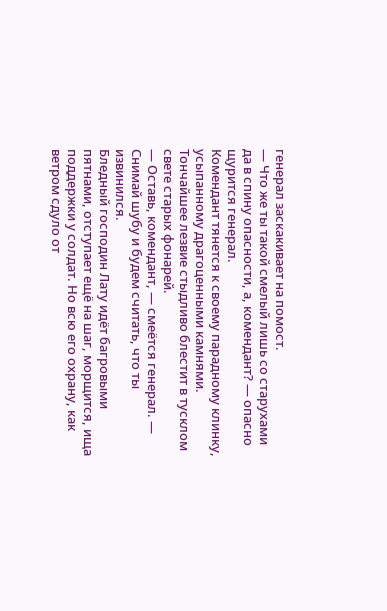генерал заскакивает на помост.
— Что же ты такой смелый лишь со старухами да в спину опасности, а, комендант? — опасно щурится генерал.
Комендант тянется к своему парадному клинку, усыпанному драгоценными камнями.
Тончайшее лезвие стыдливо блестит в тусклом свете старых фонарей.
— Оставь, комендант, — смеётся генерал. — Снимай шубу и будем считать, что ты извинился.
Бледный господин Лату идёт багровыми пятнами, отступает ещё на шаг, морщится, ища поддержки у солдат. Но всю его охрану, как ветром сдуло от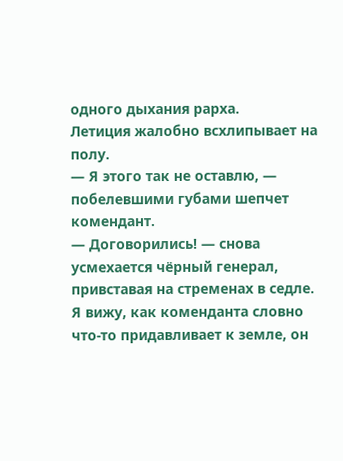одного дыхания рарха.
Летиция жалобно всхлипывает на полу.
— Я этого так не оставлю, — побелевшими губами шепчет комендант.
— Договорились! — снова усмехается чёрный генерал, привставая на стременах в седле.
Я вижу, как коменданта словно что-то придавливает к земле, он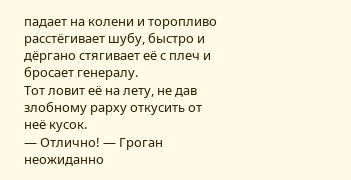падает на колени и торопливо расстёгивает шубу, быстро и дёргано стягивает её с плеч и бросает генералу.
Тот ловит её на лету, не дав злобному рарху откусить от неё кусок.
— Отлично! — Гроган неожиданно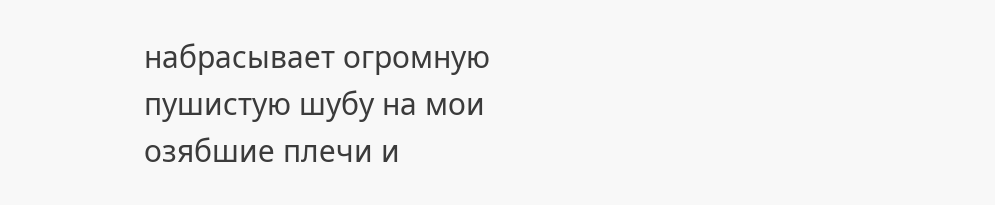набрасывает огромную пушистую шубу на мои озябшие плечи и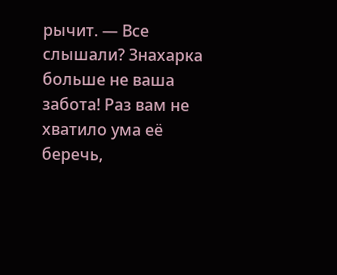рычит. — Все слышали? Знахарка больше не ваша забота! Раз вам не хватило ума её беречь,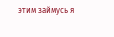этим займусь я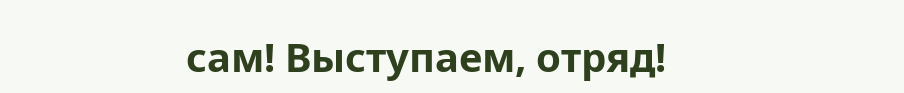сам! Выступаем, отряд!